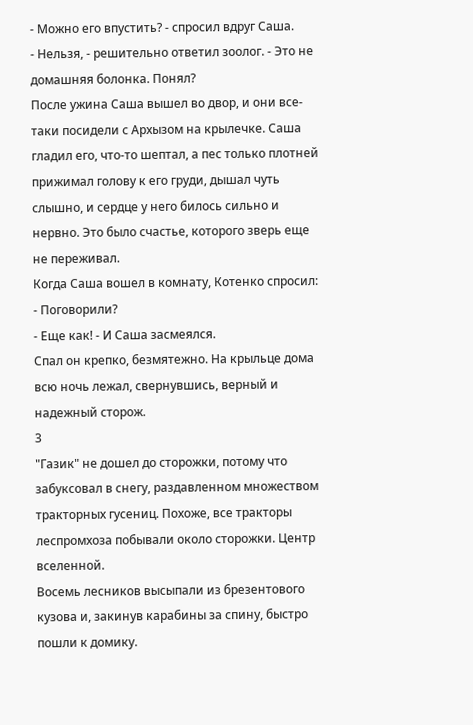- Можно его впустить? - спросил вдруг Саша.
- Нельзя, - решительно ответил зоолог. - Это не домашняя болонка. Понял?
После ужина Саша вышел во двор, и они все-таки посидели с Архызом на крылечке. Саша гладил его, что-то шептал, а пес только плотней прижимал голову к его груди, дышал чуть слышно, и сердце у него билось сильно и нервно. Это было счастье, которого зверь еще не переживал.
Когда Саша вошел в комнату, Котенко спросил:
- Поговорили?
- Еще как! - И Саша засмеялся.
Спал он крепко, безмятежно. На крыльце дома всю ночь лежал, свернувшись, верный и надежный сторож.
3
"Газик" не дошел до сторожки, потому что забуксовал в снегу, раздавленном множеством тракторных гусениц. Похоже, все тракторы леспромхоза побывали около сторожки. Центр вселенной.
Восемь лесников высыпали из брезентового кузова и, закинув карабины за спину, быстро пошли к домику.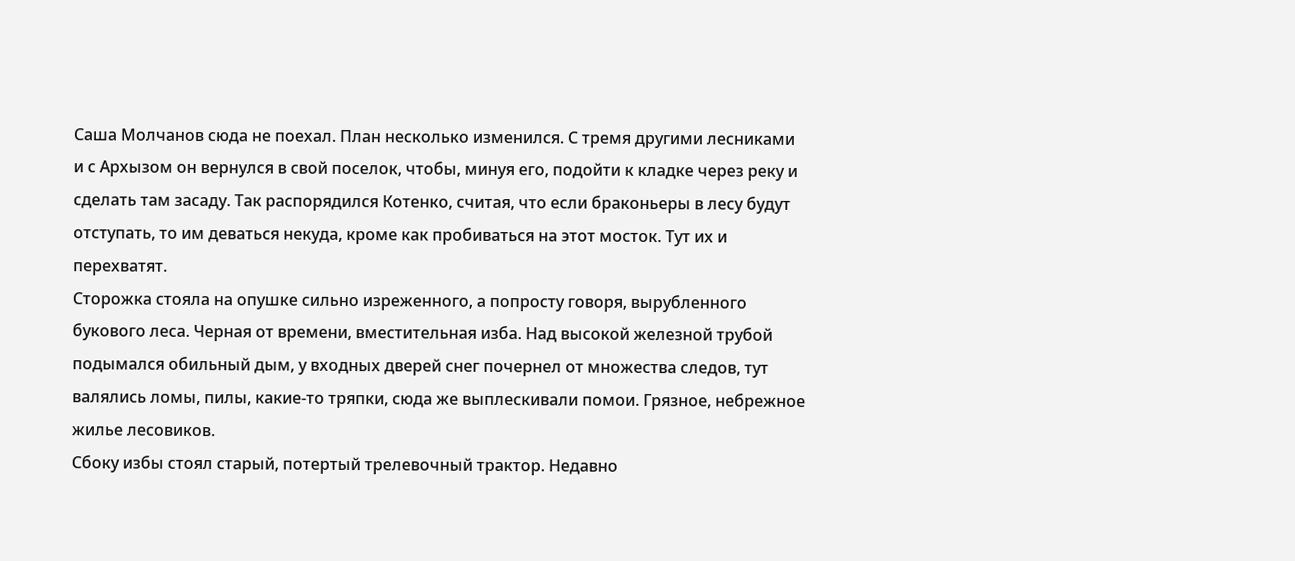Саша Молчанов сюда не поехал. План несколько изменился. С тремя другими лесниками и с Архызом он вернулся в свой поселок, чтобы, минуя его, подойти к кладке через реку и сделать там засаду. Так распорядился Котенко, считая, что если браконьеры в лесу будут отступать, то им деваться некуда, кроме как пробиваться на этот мосток. Тут их и перехватят.
Сторожка стояла на опушке сильно изреженного, а попросту говоря, вырубленного букового леса. Черная от времени, вместительная изба. Над высокой железной трубой подымался обильный дым, у входных дверей снег почернел от множества следов, тут валялись ломы, пилы, какие-то тряпки, сюда же выплескивали помои. Грязное, небрежное жилье лесовиков.
Сбоку избы стоял старый, потертый трелевочный трактор. Недавно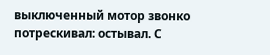выключенный мотор звонко потрескивал: остывал. С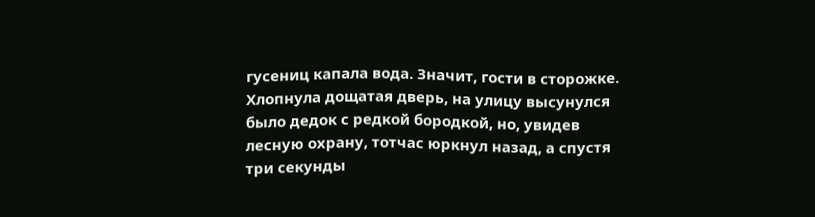гусениц капала вода. Значит, гости в сторожке.
Хлопнула дощатая дверь, на улицу высунулся было дедок с редкой бородкой, но, увидев лесную охрану, тотчас юркнул назад, а спустя три секунды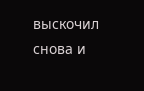выскочил снова и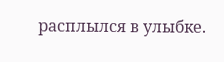расплылся в улыбке.